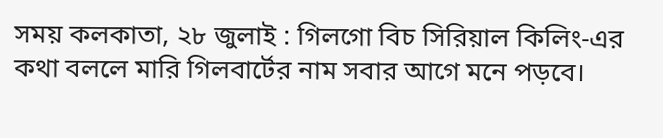সময় কলকাতা, ২৮ জুলাই : গিলগো বিচ সিরিয়াল কিলিং-এর কথা বললে মারি গিলবার্টের নাম সবার আগে মনে পড়বে।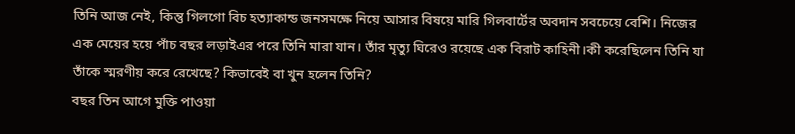তিনি আজ নেই, কিন্তু গিলগো বিচ হত্যাকান্ড জনসমক্ষে নিয়ে আসার বিষয়ে মারি গিলবার্টের অবদান সবচেয়ে বেশি। নিজের এক মেয়ের হয়ে পাঁচ বছর লড়াইএর পরে তিনি মারা যান। তাঁর মৃত্যু ঘিরেও রয়েছে এক বিরাট কাহিনী।কী করেছিলেন তিনি যা তাঁকে স্মরণীয় করে রেখেছে? কিভাবেই বা খুন হলেন তিনি?
বছর তিন আগে মুক্তি পাওয়া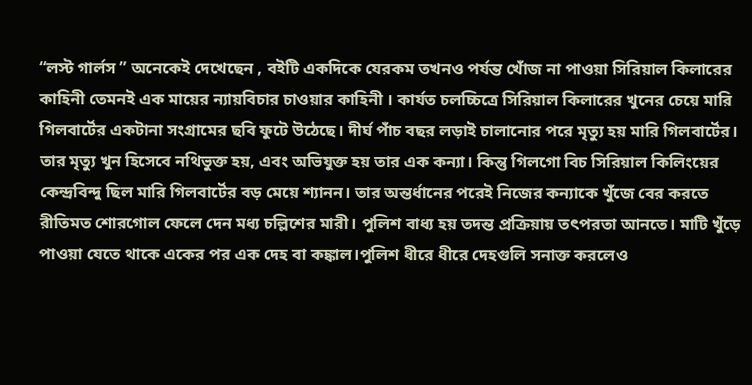“লস্ট গার্লস ” অনেকেই দেখেছেন , বইটি একদিকে যেরকম তখনও পর্যন্ত খোঁজ না পাওয়া সিরিয়াল কিলারের কাহিনী তেমনই এক মায়ের ন্যায়বিচার চাওয়ার কাহিনী । কার্যত চলচ্চিত্রে সিরিয়াল কিলারের খুনের চেয়ে মারি গিলবার্টের একটানা সংগ্রামের ছবি ফুটে উঠেছে। দীর্ঘ পাঁচ বছর লড়াই চালানোর পরে মৃত্যু হয় মারি গিলবার্টের। তার মৃত্যু খুন হিসেবে নথিভুক্ত হয়, এবং অভিযুক্ত হয় তার এক কন্যা। কিন্তু গিলগো বিচ সিরিয়াল কিলিংয়ের কেন্দ্রবিন্দু ছিল মারি গিলবার্টের বড় মেয়ে শ্যানন। তার অন্তর্ধানের পরেই নিজের কন্যাকে খুঁজে বের করতে রীতিমত শোরগোল ফেলে দেন মধ্য চল্লিশের মারী। পুলিশ বাধ্য হয় তদন্ত প্রক্রিয়ায় তৎপরতা আনতে। মাটি খুঁড়ে পাওয়া যেতে থাকে একের পর এক দেহ বা কঙ্কাল।পুলিশ ধীরে ধীরে দেহগুলি সনাক্ত করলেও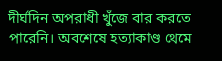দীর্ঘদিন অপরাধী খুঁজে বার করতে পারেনি। অবশেষে হত্যাকাণ্ড থেমে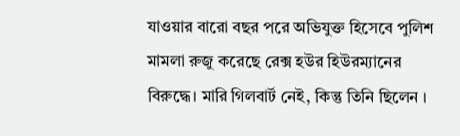যাওয়ার বারো বছর পরে অভিযুক্ত হিসেবে পুলিশ মামলা রুজু করেছে রেক্স হউর হিউরম্যানের বিরুদ্ধে। মারি গিলবার্ট নেই, কিন্তু তিনি ছিলেন ।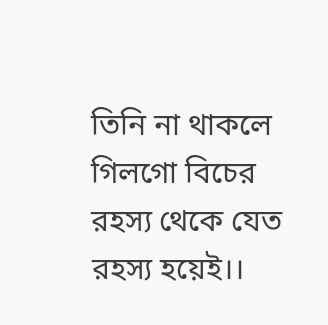তিনি না থাকলে গিলগো বিচের রহস্য থেকে যেত রহস্য হয়েই।।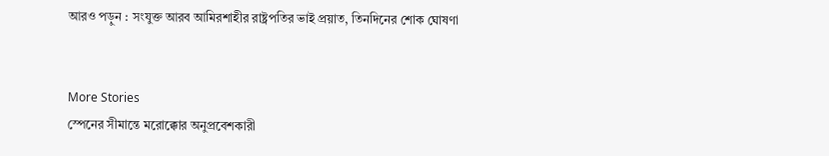আরও পড়ুন : সংযুক্ত আরব আমিরশাহীর রাষ্ট্রপতির ভাই প্রয়াত, তিনদিনের শোক ঘোষণা


More Stories
স্পেনের সীমান্তে মরোক্কোর অনুপ্রবেশকারী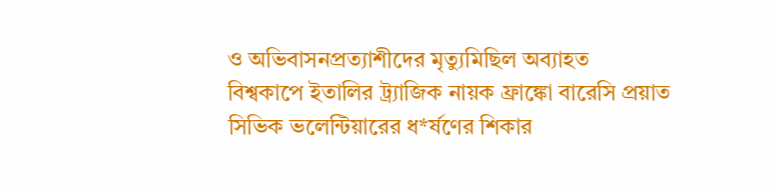ও অভিবাসনপ্রত্যাশীদের মৃত্যুমিছিল অব্যাহত
বিশ্বকাপে ইতালির ট্র্যাজিক নায়ক ফ্রাঙ্কো বারেসি প্রয়াত
সিভিক ভলেন্টিয়ারের ধ*র্ষণের শিকার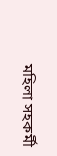মহিলা সহকর্মী